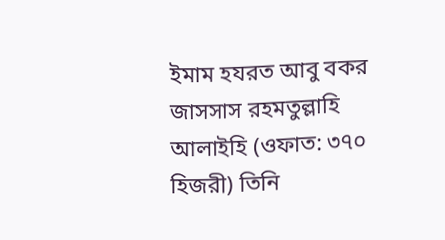ইমাম হযরত আবু বকর জাসসাস রহমতুল্লাহি আলাইহি (ওফাত: ৩৭০ হিজরী) তিনি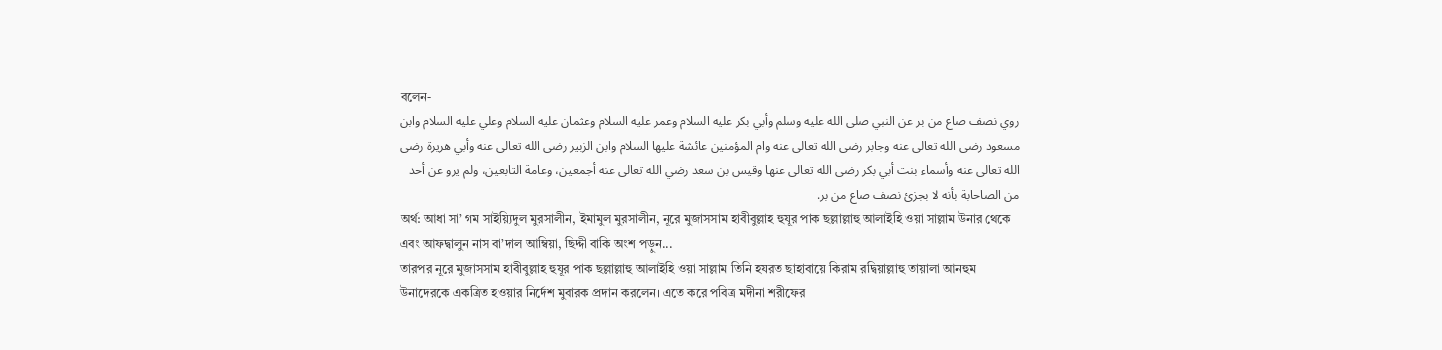বলেন-
روي نصف صاع من بر عن النبي صلى الله عليه وسلم وأبي بكر عليه السلام وعمر عليه السلام وعثمان عليه السلام وعلي عليه السلام وابن مسعود رضى الله تعالى عنه وجابر رضى الله تعالى عنه وام المؤمنين عائشة عليها السلام وابن الزبير رضى الله تعالى عنه وأبي هريرة رضى الله تعالى عنه وأسماء بنت أبي بكر رضى الله تعالى عنها وقيس بن سعد رضي الله تعالى عنه أجمعين، وعامة التابعين، ولم يرو عن أحد من الصاحابة بأنه لا بجزئ نصف صاع من بر.
অর্থ: আধা সা’ গম সাইয়্যিদুল মুরসালীন, ইমামুল মুরসালীন, নূরে মুজাসসাম হাবীবুল্লাহ হুযূর পাক ছল্লাল্লাহু আলাইহি ওয়া সাল্লাম উনার থেকে এবং আফদ্বালুন নাস বা’দাল আম্বিয়া, ছিদ্দী বাকি অংশ পড়ুন...
তারপর নূরে মুজাসসাম হাবীবুল্লাহ হুযূর পাক ছল্লাল্লাহু আলাইহি ওয়া সাল্লাম তিনি হযরত ছাহাবায়ে কিরাম রদ্বিয়াল্লাহু তায়ালা আনহুম উনাদেরকে একত্রিত হওয়ার নির্দেশ মুবারক প্রদান করলেন। এতে করে পবিত্র মদীনা শরীফের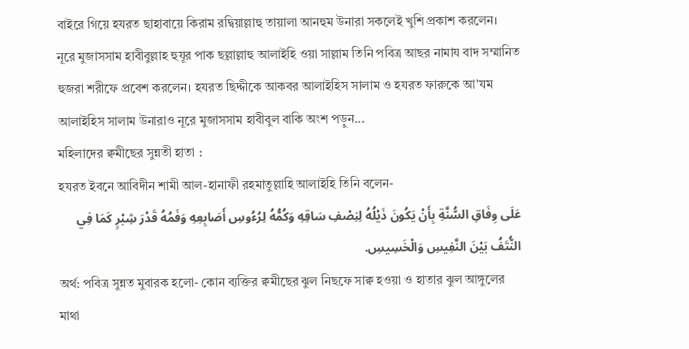বাইরে গিয়ে হযরত ছাহাবায়ে কিরাম রদ্বিয়াল্লাহু তায়ালা আনহুম উনারা সকলেই খুশি প্রকাশ করলেন।
নূরে মুজাসসাম হাবীবুল্লাহ হুযূর পাক ছল্লাল্লাহু আলাইহি ওয়া সাল্লাম তিনি পবিত্র আছর নামায বাদ সম্মানিত হুজরা শরীফে প্রবেশ করলেন। হযরত ছিদ্দীকে আকবর আলাইহিস সালাম ও হযরত ফারুকে আ’যম আলাইহিস সালাম উনারাও নূরে মুজাসসাম হাবীবুল বাকি অংশ পড়ুন...
মহিলাদের ক্বমীছের সুন্নতী হাতা :
হযরত ইবনে আবিদীন শামী আল-হানাফী রহমাতুল্লাহি আলাইহি তিনি বলেন-
عَلَى وِفَاقِ السُّنَّةِ بِأَنْ يَكُونَ ذَيْلُهُ لِنِصْفِ سَاقِهِ وَكُمُّهُ لِرُءُوسِ أَصَابِعِهِ وَفَمُهُ قَدْرَ شِبْرٍ كَمَا فِي النُّتَفُ بَيْنَ النَّفِيسِ وَالْخَسِيسِ.
অর্থ: পবিত্র সুন্নত মুবারক হলো- কোন ব্যক্তির ক্বমীছের ঝুল নিছফে সাক্ব হওয়া ও হাতার ঝুল আঙ্গুলের মাথা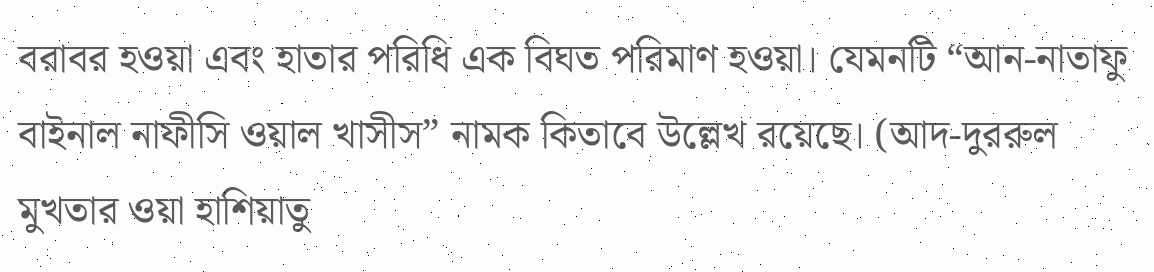বরাবর হওয়া এবং হাতার পরিধি এক বিঘত পরিমাণ হওয়া। যেমনটি “আন-নাতাফু বাইনাল নাফীসি ওয়াল খাসীস” নামক কিতাবে উল্লেখ রয়েছে। (আদ-দুররুল মুখতার ওয়া হাশিয়াতু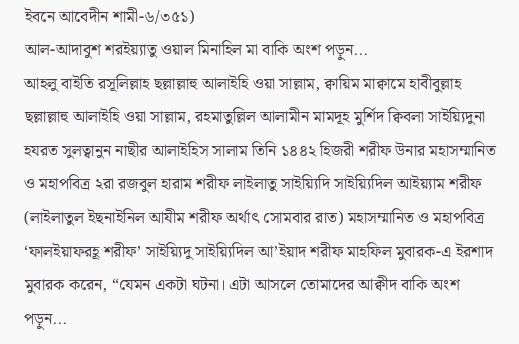ইবনে আবেদীন শামী-৬/৩৫১)
আল-আদাবুশ শরইয়্যাতু ওয়াল মিনাহিল মা বাকি অংশ পড়ুন...
আহলু বাইতি রসূলিল্লাহ ছল্লাল্লাহু আলাইহি ওয়া সাল্লাম, ক্বায়িম মাক্বামে হাবীবুল্লাহ ছল্লাল্লাহু আলাইহি ওয়া সাল্লাম, রহমাতুল্লিল আলামীন মামদূহ মুর্শিদ ক্বিবলা সাইয়্যিদুনা হযরত সুলত্বানুন নাছীর আলাইহিস সালাম তিনি ১৪৪২ হিজরী শরীফ উনার মহাসম্মানিত ও মহাপবিত্র ২রা রজবুল হারাম শরীফ লাইলাতু সাইয়্যিদি সাইয়্যিদিল আইয়্যাম শরীফ (লাইলাতুল ইছনাইনিল আযীম শরীফ অর্থাৎ সোমবার রাত) মহাসম্মানিত ও মহাপবিত্র ‘ফালইয়াফরহূ শরীফ’ সাইয়্যিদু সাইয়্যিদিল আ’ইয়াদ শরীফ মাহফিল মুবারক-এ ইরশাদ মুবারক করেন, “যেমন একটা ঘটনা। এটা আসলে তোমাদের আক্বীদ বাকি অংশ পড়ুন...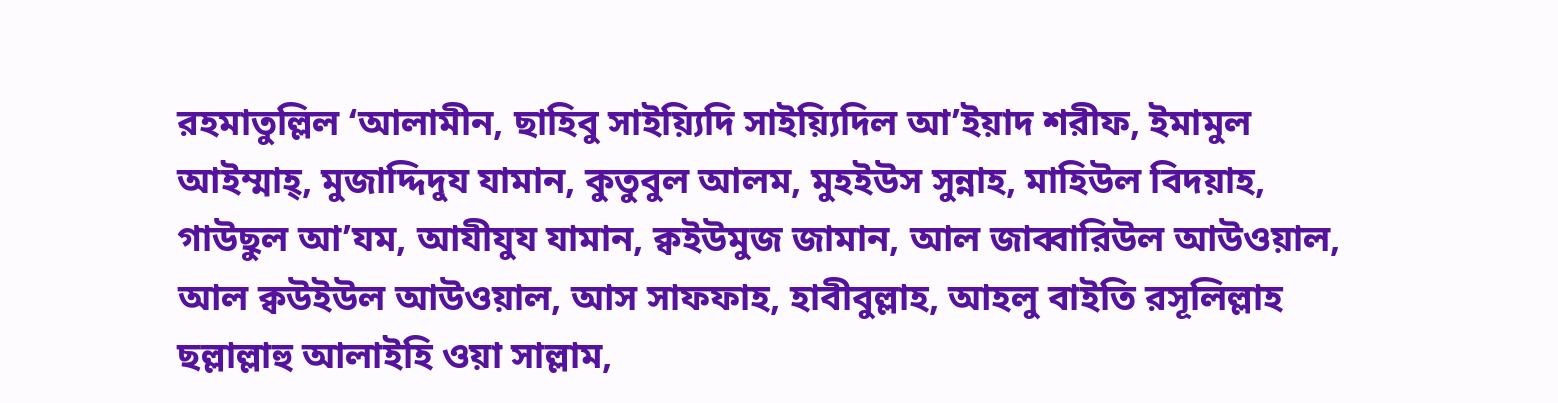রহমাতুল্লিল ‘আলামীন, ছাহিবু সাইয়্যিদি সাইয়্যিদিল আ’ইয়াদ শরীফ, ইমামুল আইম্মাহ্, মুজাদ্দিদুয যামান, কুতুবুল আলম, মুহইউস সুন্নাহ, মাহিউল বিদয়াহ, গাউছুল আ’যম, আযীযুয যামান, ক্বইউমুজ জামান, আল জাব্বারিউল আউওয়াল, আল ক্বউইউল আউওয়াল, আস সাফফাহ, হাবীবুল্লাহ, আহলু বাইতি রসূলিল্লাহ ছল্লাল্লাহু আলাইহি ওয়া সাল্লাম,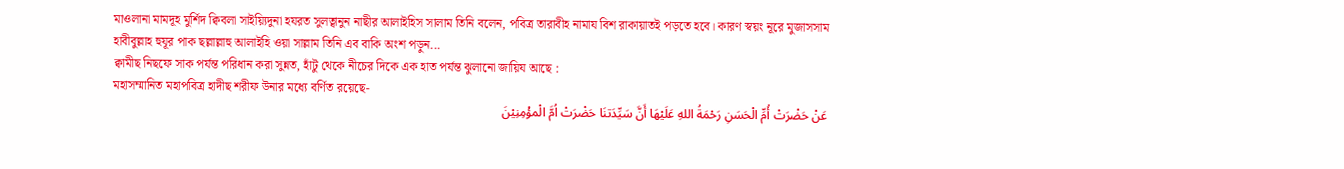মাওলানা মামদূহ মুর্শিদ ক্বিবলা সাইয়্যিদুনা হযরত সুলত্বানুন নাছীর আলাইহিস সালাম তিনি বলেন, পবিত্র তারাবীহ নামায বিশ রাকায়াতই পড়তে হবে। কারণ স্বয়ং নূরে মুজাসসাম হাবীবুল্লাহ হুযূর পাক ছল্লাল্লাহু আলাইহি ওয়া সাল্লাম তিনি এব বাকি অংশ পড়ুন...
ক্বামীছ নিছফে সাক পর্যন্ত পরিধান করা সুন্নত, হাঁটু থেকে নীচের দিকে এক হাত পর্যন্ত ঝুলানো জায়িয আছে :
মহাসম্মানিত মহাপবিত্র হাদীছ শরীফ উনার মধ্যে বর্ণিত রয়েছে-
عَنْ حَضْرَتْ أُمِّ الْحَسَنِ رَحْمَةُ اللهِ عَلَيْهَا أَنَّ سَيِّدَتنَا حَضْرَتْ اُمَّ الْمؤْمِنِيْنَ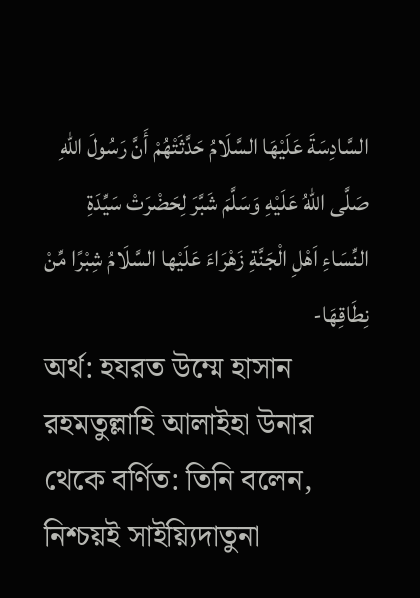السَّادِسَةَ عَلَيْهَا السَّلَامُ حَدَّثَتْهُمْ أَنَّ رَسُولَ اللهِ صَلَّى اللهُ عَلَيْهِ وَسَلَّمَ شَبَّرَ لِحَضْرَتْ سَيِّدَةِ النِّسَاءِ اَهْلِ الْجَنَّةِ زَهْرَاءَ عَلَيْها السَّلَامُ شِبْرًا مِّنْ نِطَاقِهَا-
অর্থ: হযরত উম্মে হাসান রহমতুল্লাহি আলাইহা উনার থেকে বর্ণিত: তিনি বলেন, নিশ্চয়ই সাইয়্যিদাতুনা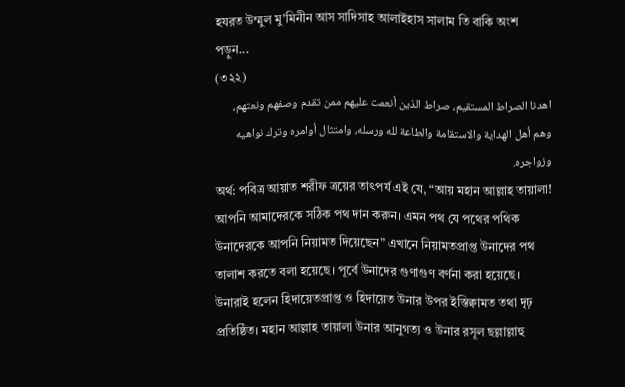হযরত উম্মুল মু’মিনীন আস সাদিসাহ আলাইহাস সালাম তি বাকি অংশ পড়ুন...
(৩২২)
اهدنا الصراط المستقيم، صراط الذين أنعمت عليهم ممن تقدم وصفهم ونعتهم، وهم أهل الهداية والاستقامة والطاعة لله ورسله، وامتثال أوامره وترك نواهيه وزواجره.
অর্থ: পবিত্র আয়াত শরীফ ত্রয়ের তাৎপর্য এই যে, “আয় মহান আল্লাহ তায়ালা! আপনি আমাদেরকে সঠিক পথ দান করুন। এমন পথ যে পথের পথিক উনাদেরকে আপনি নিয়ামত দিয়েছেন” এখানে নিয়ামতপ্রাপ্ত উনাদের পথ তালাশ করতে বলা হয়েছে। পূর্বে উনাদের গুণাগুণ বর্ণনা করা হয়েছে। উনারাই হলেন হিদায়েতপ্রাপ্ত ও হিদায়েত উনার উপর ইস্তিক্বামত তথা দৃঢ় প্রতিষ্ঠিত। মহান আল্লাহ তায়ালা উনার আনুগত্য ও উনার রসূল ছল্লাল্লাহু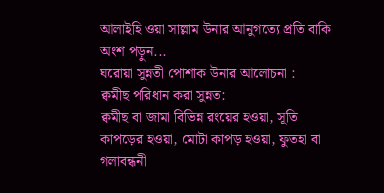আলাইহি ওয়া সাল্লাম উনার আনুগত্যে প্রতি বাকি অংশ পড়ুন...
ঘরোয়া সুন্নতী পোশাক উনার আলোচনা :
ক্বমীছ পরিধান করা সুন্নত:
ক্বমীছ বা জামা বিভিন্ন রংয়ের হওয়া, সূতি কাপড়ের হওয়া, মোটা কাপড় হওয়া, ফুতহা বা গলাবন্ধনী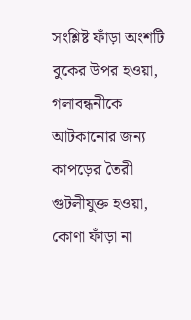সংশ্লিষ্ট ফাঁড়া অংশটি বুকের উপর হওয়া, গলাবন্ধনীকে আটকানোর জন্য কাপড়ের তৈরী গুটলীযুক্ত হওয়া, কোণা ফাঁড়া না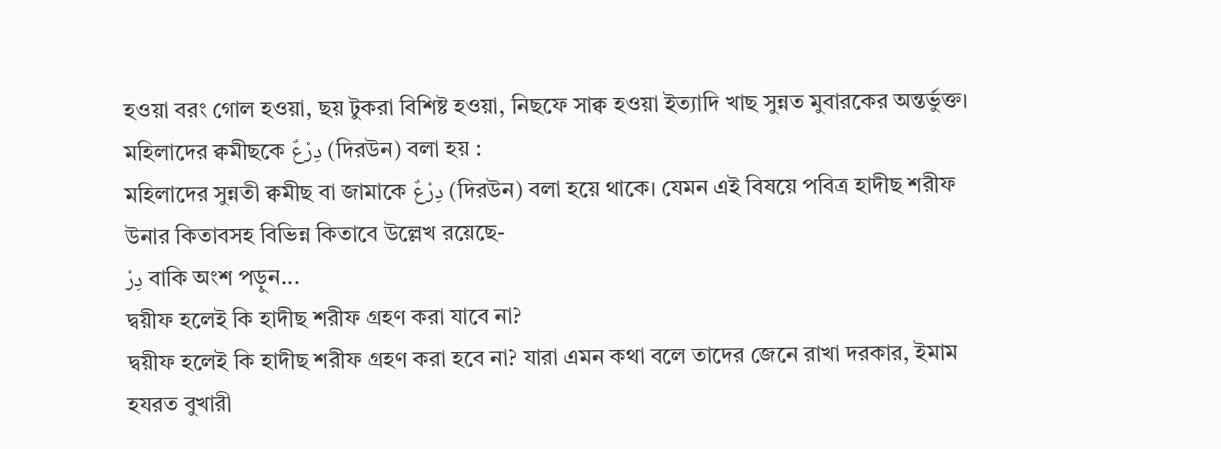হওয়া বরং গোল হওয়া, ছয় টুকরা বিশিষ্ট হওয়া, নিছফে সাক্ব হওয়া ইত্যাদি খাছ সুন্নত মুবারকের অন্তর্ভুক্ত।
মহিলাদের ক্বমীছকে دِرْعٌ (দিরউন) বলা হয় :
মহিলাদের সুন্নতী ক্বমীছ বা জামাকে دِرْعٌ (দিরউন) বলা হয়ে থাকে। যেমন এই বিষয়ে পবিত্র হাদীছ শরীফ উনার কিতাবসহ বিভিন্ন কিতাবে উল্লেখ রয়েছে-
دِرْ বাকি অংশ পড়ুন...
দ্বয়ীফ হলেই কি হাদীছ শরীফ গ্রহণ করা যাবে না?
দ্বয়ীফ হলেই কি হাদীছ শরীফ গ্রহণ করা হবে না? যারা এমন কথা বলে তাদের জেনে রাখা দরকার, ইমাম হযরত বুখারী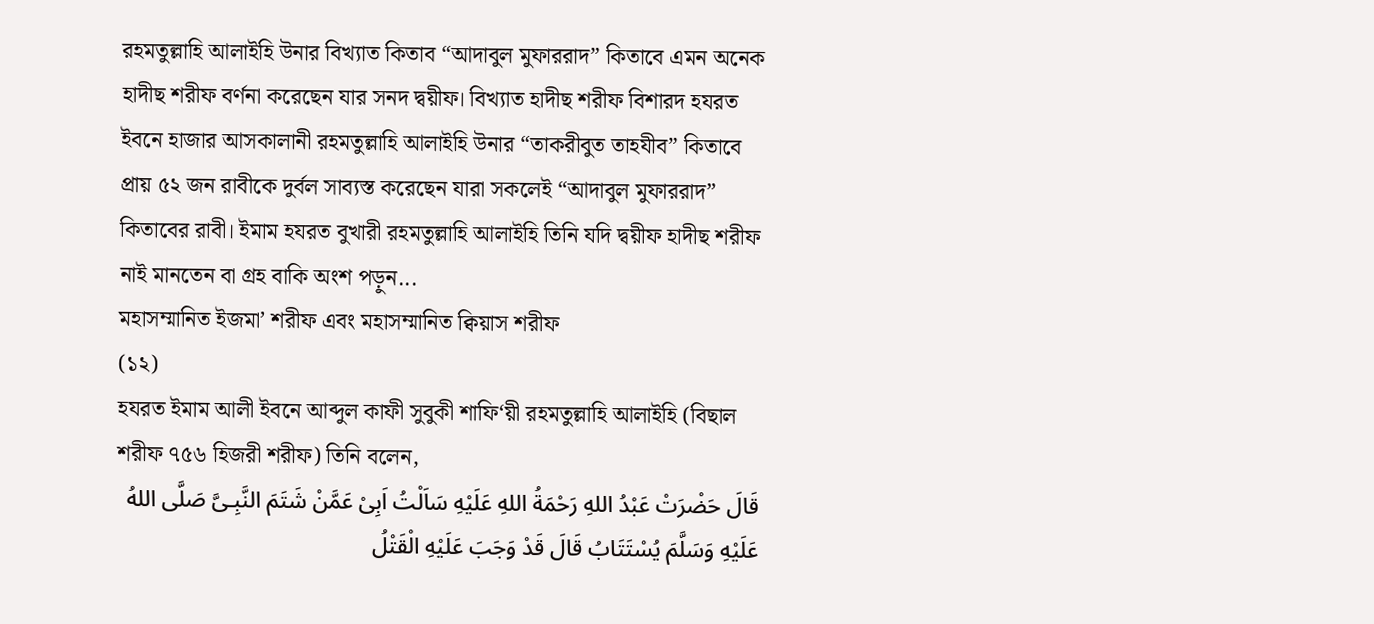রহমতুল্লাহি আলাইহি উনার বিখ্যাত কিতাব “আদাবুল মুফাররাদ” কিতাবে এমন অনেক হাদীছ শরীফ বর্ণনা করেছেন যার সনদ দ্বয়ীফ। বিখ্যাত হাদীছ শরীফ বিশারদ হযরত ইবনে হাজার আসকালানী রহমতুল্লাহি আলাইহি উনার “তাকরীবুত তাহযীব” কিতাবে প্রায় ৫২ জন রাবীকে দুর্বল সাব্যস্ত করেছেন যারা সকলেই “আদাবুল মুফাররাদ” কিতাবের রাবী। ইমাম হযরত বুখারী রহমতুল্লাহি আলাইহি তিনি যদি দ্বয়ীফ হাদীছ শরীফ নাই মানতেন বা গ্রহ বাকি অংশ পড়ুন...
মহাসম্মানিত ইজমা’ শরীফ এবং মহাসম্মানিত ক্বিয়াস শরীফ
(১২)
হযরত ইমাম আলী ইবনে আব্দুল কাফী সুবুকী শাফি‘য়ী রহমতুল্লাহি আলাইহি (বিছাল শরীফ ৭৫৬ হিজরী শরীফ) তিনি বলেন,
قَالَ حَضْرَتْ عَبْدُ اللهِ رَحْمَةُ اللهِ عَلَيْهِ سَاَلْتُ اَبِىْ عَمَّنْ شَتَمَ النَّبِـىَّ صَلَّى اللهُ عَلَيْهِ وَسَلَّمَ يُسْتَتَابُ قَالَ قَدْ وَجَبَ عَلَيْهِ الْقَتْلُ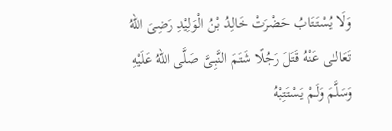وَلَا يُسْتَتَابُ حَضْرَتْ خَالِدُ بْنُ الْوَلِيْدِ رَضِىَ اللهُ تَعَالـٰى عَنْهُ قَتَلَ رَجُلًا شَتَمَ النَّبِـىَّ صَلَّى اللهُ عَلَيْهِ وَسَلَّمَ وَلَـمْ يَسْتَتِبْهُ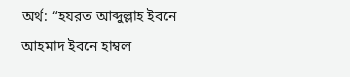অর্থ: “হযরত আব্দুল্লাহ ইবনে আহমাদ ইবনে হাম্বল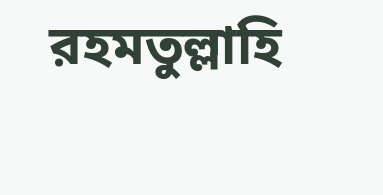রহমতুল্লাহি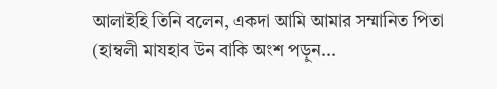আলাইহি তিনি বলেন, একদা আমি আমার সম্মানিত পিতা (হাম্বলী মাযহাব উন বাকি অংশ পড়ুন...